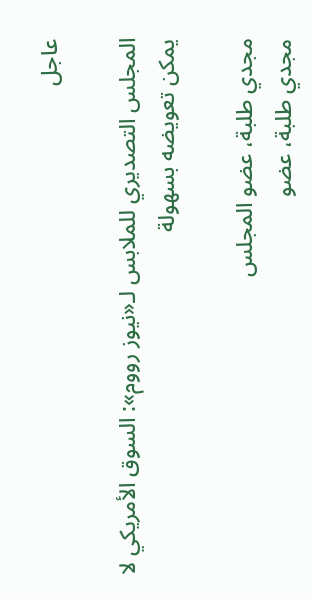عاجل

المجلس التصديري للملابس لـ«نيوز رووم»: السوق الأمريكي لا يمكن تعويضه بسهولة

مجدي طلبة، عضو المجلس
مجدي طلبة، عضو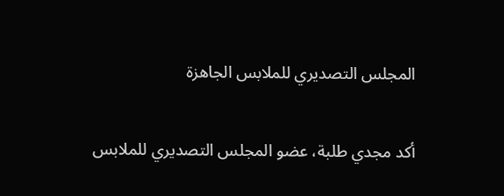المجلس التصديري للملابس الجاهزة

أكد مجدي طلبة، عضو المجلس التصديري للملابس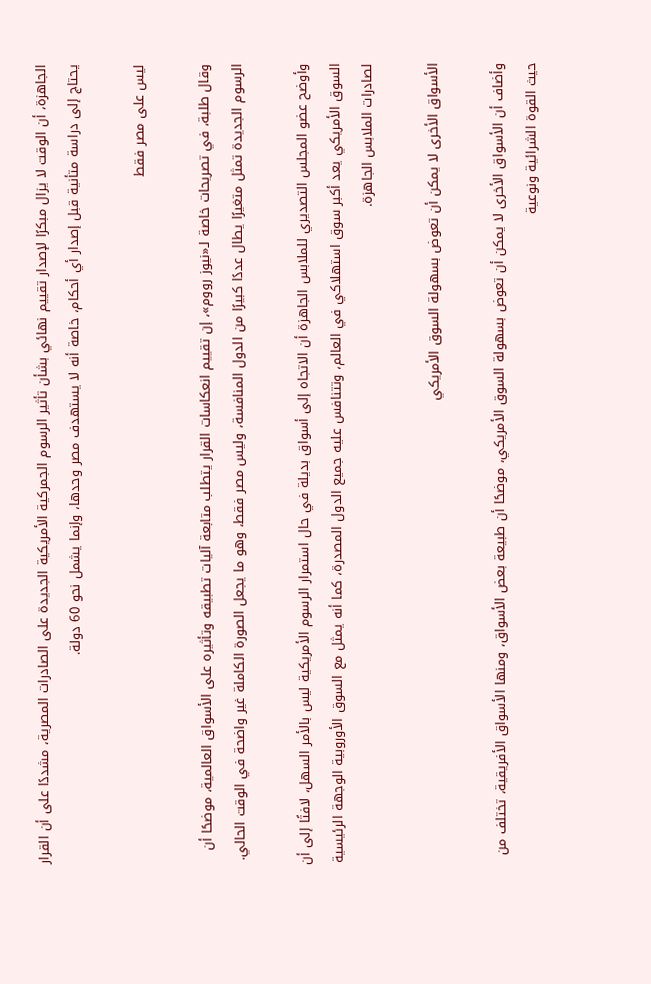الجاهزة، أن الوقت لا يزال مبكرًا لإصدار تقييم نهائي بشأن تأثير الرسوم الجمركية الأمريكية الجديدة على الصادرات المصرية، مشددًا على أن القرار يحتاج إلى دراسة متأنية قبل إصدار أي أحكام، خاصة أنه لا يستهدف مصر وحدها، وإنما يشمل نحو 60 دولة.

ليس على مصر فقط

وقال طلبة، في تصريحات خاصة لـ«نيوز رووم»، إن تقييم انعكاسات القرار يتطلب متابعة آليات تطبيقه وتأثيره على الأسواق العالمية، موضحًا أن الرسوم الجديدة تمثل متغيرًا يطال عددًا كبيرًا من الدول المنافسة، وليس مصر فقط، وهو ما يجعل الصورة الكاملة غير واضحة في الوقت الحالي.

وأوضح عضو المجلس التصديري للملابس الجاهزة أن الاتجاه إلى أسواق بديلة في حال استمرار الرسوم الأمريكية ليس بالأمر السهل، لافتًا إلى أن السوق الأمريكي يعد أكبر سوق استهلاكي في العالم، وتتنافس عليه جميع الدول المصدرة، كما أنه يمثل مع السوق الأوروبية الوجهة الرئيسية لصادرات الملابس الجاهزة.

الأسواق الأخرى لا يمكن أن تعوض بسهولة السوق الأمريكي

وأضاف أن الأسواق الأخرى لا يمكن أن تعوض بسهولة السوق الأمريكي، موضحًا أن طبيعة بعض الأسواق، ومنها الأسواق الأفريقية، تختلف من حيث القوة الشرائية ونوعية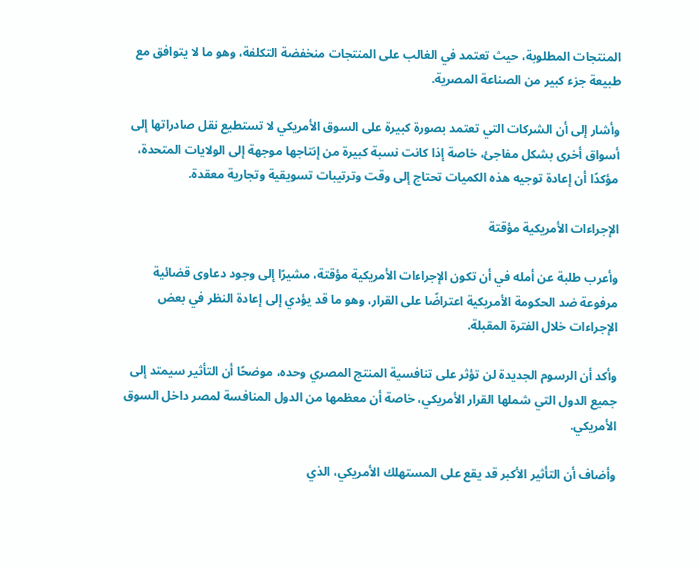المنتجات المطلوبة، حيث تعتمد في الغالب على المنتجات منخفضة التكلفة، وهو ما لا يتوافق مع طبيعة جزء كبير من الصناعة المصرية.

وأشار إلى أن الشركات التي تعتمد بصورة كبيرة على السوق الأمريكي لا تستطيع نقل صادراتها إلى أسواق أخرى بشكل مفاجئ، خاصة إذا كانت نسبة كبيرة من إنتاجها موجهة إلى الولايات المتحدة، مؤكدًا أن إعادة توجيه هذه الكميات تحتاج إلى وقت وترتيبات تسويقية وتجارية معقدة.

الإجراءات الأمريكية مؤقتة

وأعرب طلبة عن أمله في أن تكون الإجراءات الأمريكية مؤقتة، مشيرًا إلى وجود دعاوى قضائية مرفوعة ضد الحكومة الأمريكية اعتراضًا على القرار، وهو ما قد يؤدي إلى إعادة النظر في بعض الإجراءات خلال الفترة المقبلة.

وأكد أن الرسوم الجديدة لن تؤثر على تنافسية المنتج المصري وحده، موضحًا أن التأثير سيمتد إلى جميع الدول التي شملها القرار الأمريكي، خاصة أن معظمها من الدول المنافسة لمصر داخل السوق الأمريكي.

وأضاف أن التأثير الأكبر قد يقع على المستهلك الأمريكي، الذي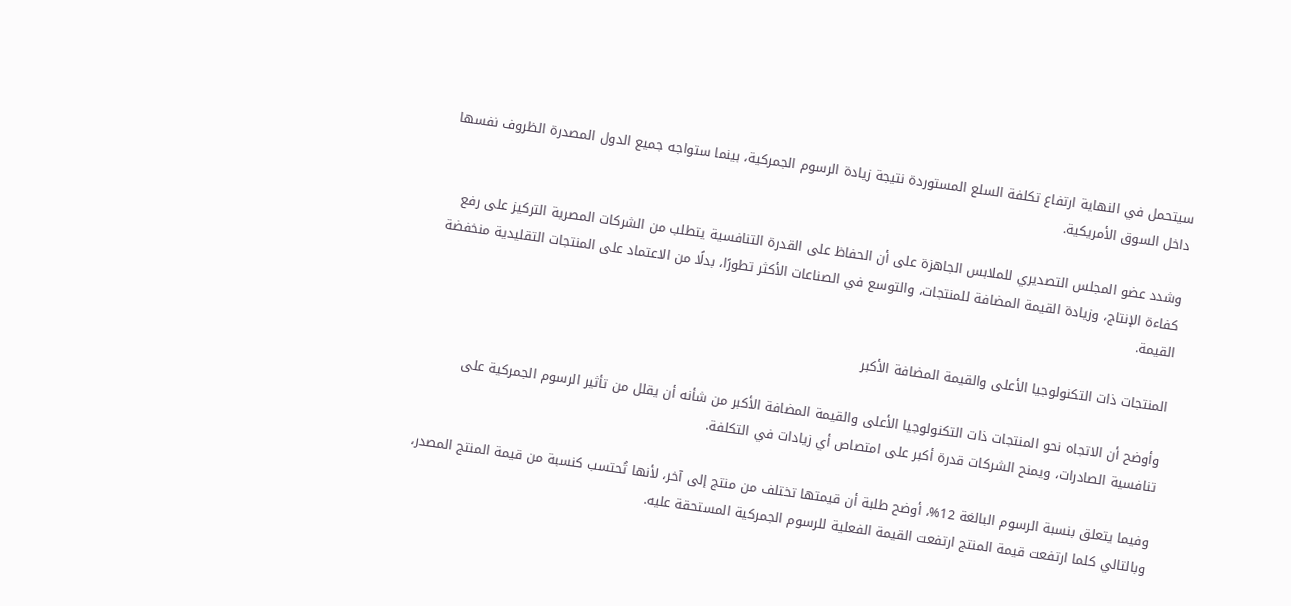سيتحمل في النهاية ارتفاع تكلفة السلع المستوردة نتيجة زيادة الرسوم الجمركية، بينما ستواجه جميع الدول المصدرة الظروف نفسها داخل السوق الأمريكية.

وشدد عضو المجلس التصديري للملابس الجاهزة على أن الحفاظ على القدرة التنافسية يتطلب من الشركات المصرية التركيز على رفع كفاءة الإنتاج، وزيادة القيمة المضافة للمنتجات، والتوسع في الصناعات الأكثر تطورًا، بدلًا من الاعتماد على المنتجات التقليدية منخفضة القيمة.

المنتجات ذات التكنولوجيا الأعلى والقيمة المضافة الأكبر

وأوضح أن الاتجاه نحو المنتجات ذات التكنولوجيا الأعلى والقيمة المضافة الأكبر من شأنه أن يقلل من تأثير الرسوم الجمركية على تنافسية الصادرات، ويمنح الشركات قدرة أكبر على امتصاص أي زيادات في التكلفة.

وفيما يتعلق بنسبة الرسوم البالغة 12%، أوضح طلبة أن قيمتها تختلف من منتج إلى آخر، لأنها تُحتسب كنسبة من قيمة المنتج المصدر، وبالتالي كلما ارتفعت قيمة المنتج ارتفعت القيمة الفعلية للرسوم الجمركية المستحقة عليه.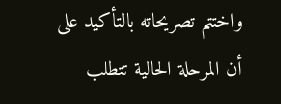واختتم تصريحاته بالتأكيد على أن المرحلة الحالية تتطلب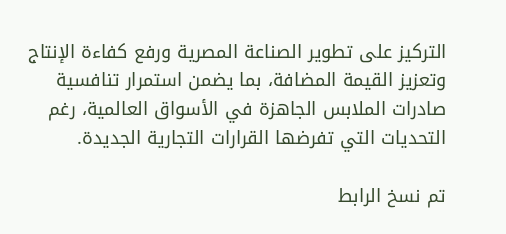التركيز على تطوير الصناعة المصرية ورفع كفاءة الإنتاج وتعزيز القيمة المضافة، بما يضمن استمرار تنافسية صادرات الملابس الجاهزة في الأسواق العالمية، رغم التحديات التي تفرضها القرارات التجارية الجديدة.

تم نسخ الرابط